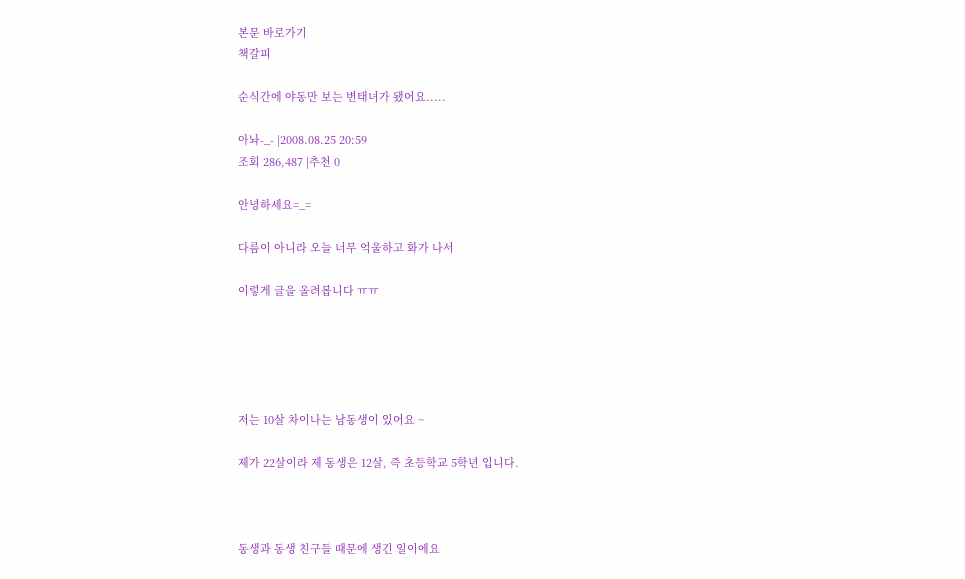본문 바로가기
책갈피

순식간에 야동만 보는 변태녀가 됐어요.....

아놔-_- |2008.08.25 20:59
조회 286,487 |추천 0

안녕하세요=_=

다름이 아니라 오늘 너무 억울하고 화가 나서

이렇게 글을 올려봅니다 ㅠㅠ





저는 10살 차이나는 남동생이 있어요 ~

제가 22살이라 제 동생은 12살, 즉 초등학교 5학년 입니다.



동생과 동생 친구들 때문에 생긴 일이에요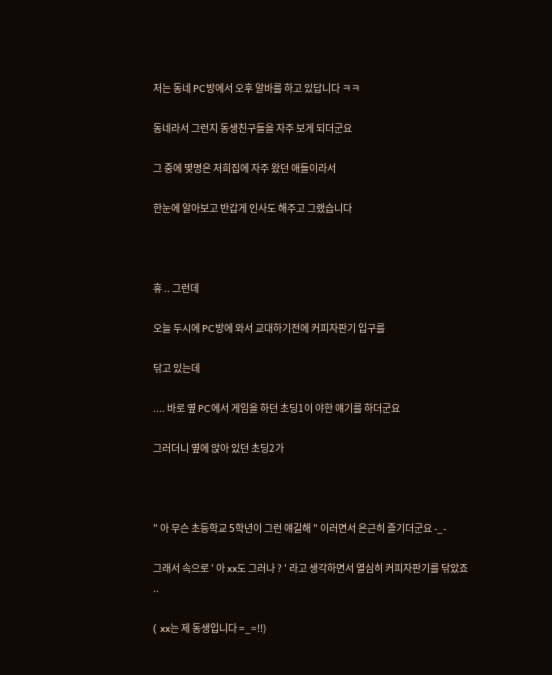저는 동네 PC방에서 오후 알바를 하고 있답니다 ㅋㅋ

동네라서 그런지 동생친구들을 자주 보게 되더군요

그 중에 몇명은 저희집에 자주 왔던 애들이라서

한눈에 알아보고 반갑게 인사도 해주고 그랬습니다



휴 .. 그런데

오늘 두시에 PC방에 와서 교대하기전에 커피자판기 입구를

닦고 있는데

.... 바로 옆 PC에서 게임을 하던 초딩1이 야한 얘기를 하더군요

그러더니 옆에 앉아 있던 초딩2가



" 아 무슨 초등학교 5학년이 그런 얘길해 " 이러면서 은근히 즐기더군요 -_-

그래서 속으로 ' 아 xx도 그러나 ? ' 라고 생각하면서 열심히 커피자판기를 닦았죠 ..

( xx는 제 동생입니다 =_=!!)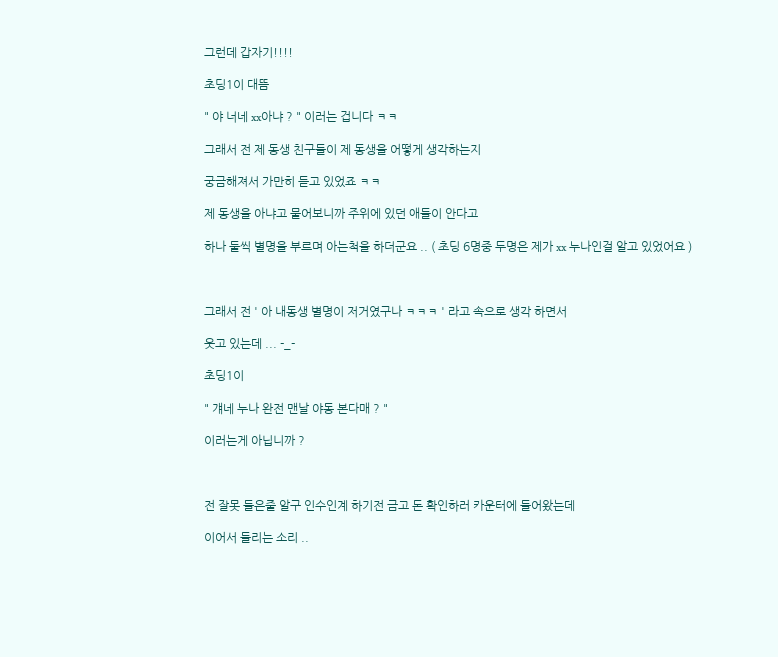그런데 갑자기!!!!

초딩1이 대뜸

" 야 너네 xx아냐 ? " 이러는 겁니다 ㅋㅋ

그래서 전 제 동생 친구들이 제 동생을 어떻게 생각하는지

궁금해져서 가만히 듣고 있었죠 ㅋㅋ

제 동생을 아냐고 물어보니까 주위에 있던 애들이 안다고

하나 둘씩 별명을 부르며 아는척을 하더군요 .. ( 초딩 6명중 두명은 제가 xx 누나인걸 알고 있었어요 )



그래서 전 ' 아 내동생 별명이 저거였구나 ㅋㅋㅋ ' 라고 속으로 생각 하면서

웃고 있는데 ... -_-

초딩1이

" 걔네 누나 완전 맨날 야동 본다매 ? "

이러는게 아닙니까 ?



전 잘못 들은줄 알구 인수인계 하기전 금고 돈 확인하러 카운터에 들어왔는데

이어서 들리는 소리 ..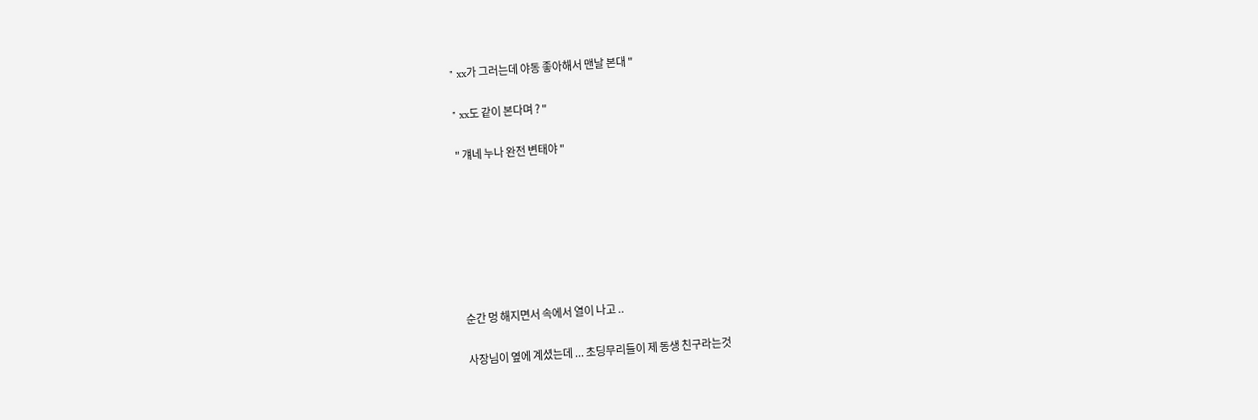" xx가 그러는데 야동 좋아해서 맨날 본대 "

" xx도 같이 본다며 ? "

" 걔네 누나 완전 변태야 "







순간 멍 해지면서 속에서 열이 나고 ..

사장님이 옆에 계셨는데 ... 초딩무리들이 제 동생 친구라는것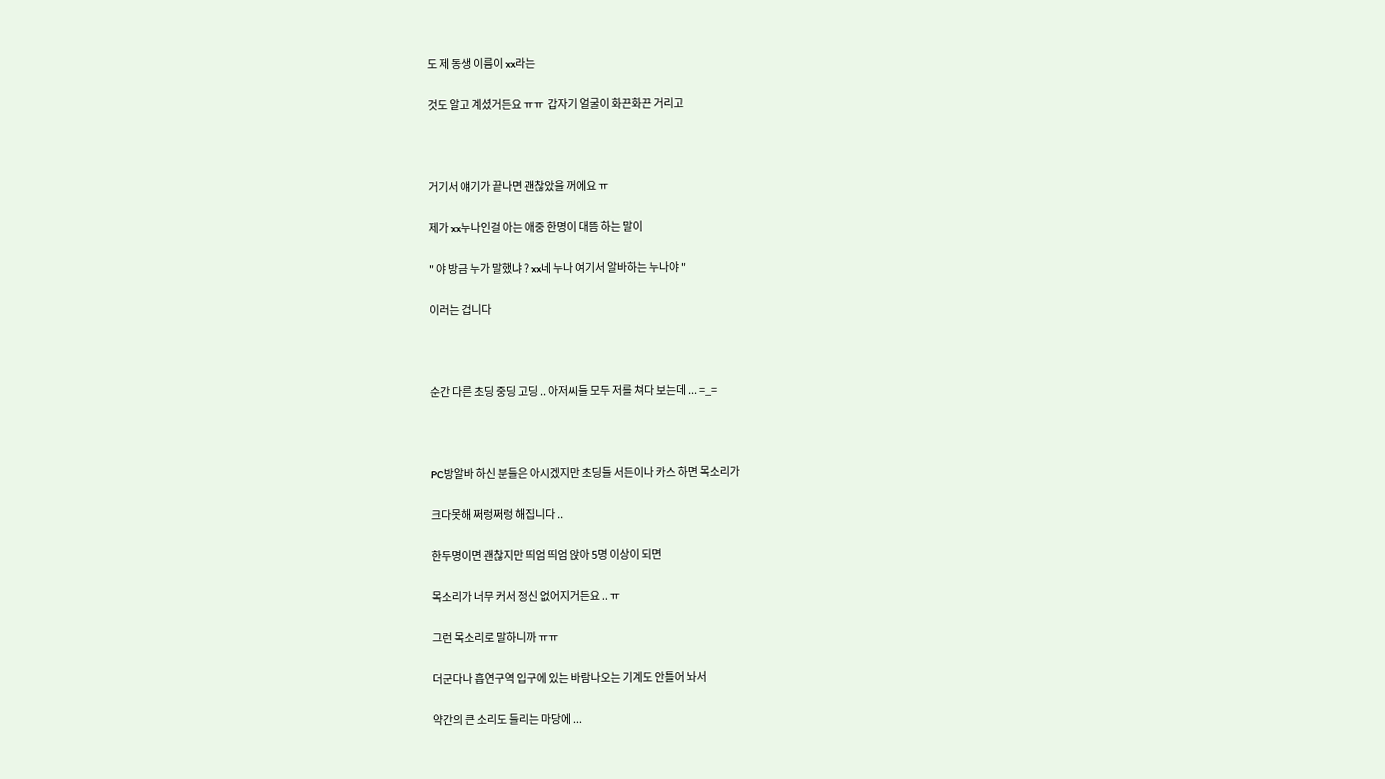도 제 동생 이름이 xx라는

것도 알고 계셨거든요 ㅠㅠ  갑자기 얼굴이 화끈화끈 거리고



거기서 얘기가 끝나면 괜찮았을 꺼에요 ㅠ

제가 xx누나인걸 아는 애중 한명이 대뜸 하는 말이

" 야 방금 누가 말했냐 ? xx네 누나 여기서 알바하는 누나야 "

이러는 겁니다



순간 다른 초딩 중딩 고딩 .. 아저씨들 모두 저를 쳐다 보는데 ... =_=



PC방알바 하신 분들은 아시겠지만 초딩들 서든이나 카스 하면 목소리가

크다못해 쩌렁쩌렁 해집니다 ..

한두명이면 괜찮지만 띄엄 띄엄 앉아 5명 이상이 되면

목소리가 너무 커서 정신 없어지거든요 .. ㅠ

그런 목소리로 말하니까 ㅠㅠ

더군다나 흡연구역 입구에 있는 바람나오는 기계도 안틀어 놔서

약간의 큰 소리도 들리는 마당에 ...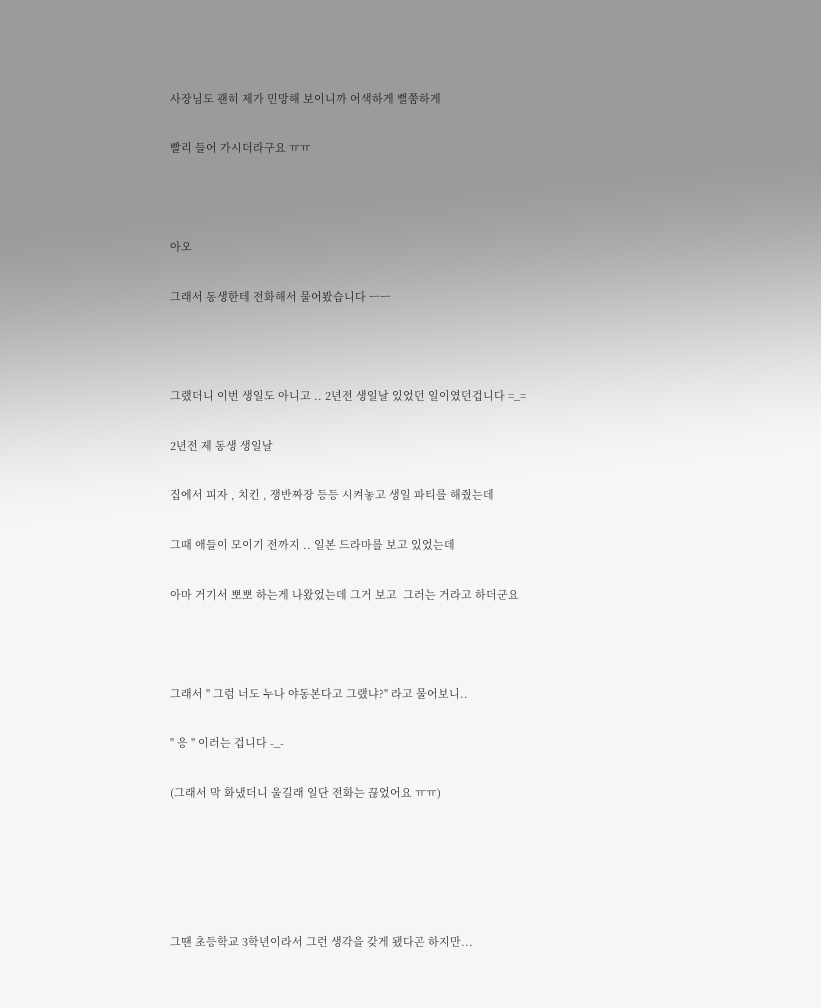사장님도 괜히 제가 민망해 보이니까 어색하게 뻘쭘하게

빨리 들어 가시더라구요 ㅠㅠ



아오

그래서 동생한테 전화해서 물어봤습니다 ㅡㅡ



그랬더니 이번 생일도 아니고 .. 2년전 생일날 있었던 일이였던겁니다 =_=

2년전 제 동생 생일날

집에서 피자 , 치킨 , 쟁반짜장 등등 시켜놓고 생일 파티를 해줬는데

그때 애들이 모이기 전까지 .. 일본 드라마를 보고 있었는데

아마 거기서 뽀뽀 하는게 나왔었는데 그거 보고  그러는 거라고 하더군요



그래서 " 그럼 너도 누나 야동본다고 그랬냐?" 라고 물어보니..

" 응 " 이러는 겁니다 -_-

(그래서 막 화냈더니 울길래 일단 전화는 끊었어요 ㅠㅠ)





그땐 초등학교 3학년이라서 그런 생각을 갖게 됐다곤 하지만...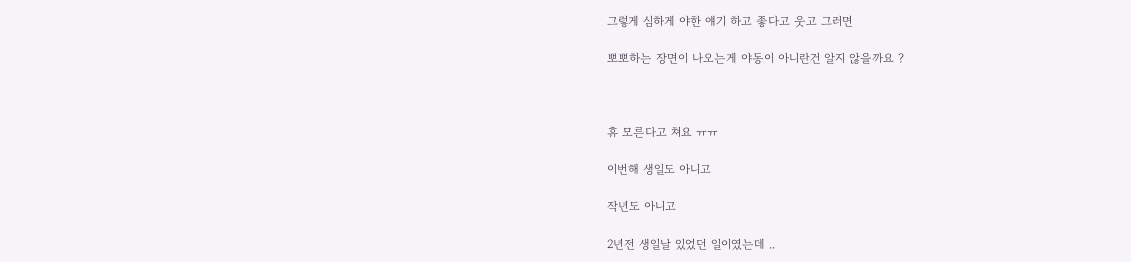그렇게 심하게 야한 얘기 하고 좋다고 웃고 그러면

뽀뽀하는 장면이 나오는게 야동이 아니란건 알지 않을까요 ?



휴 모른다고 쳐요 ㅠㅠ

이번해 생일도 아니고

작년도 아니고

2년전 생일날 있었던 일이였는데 ..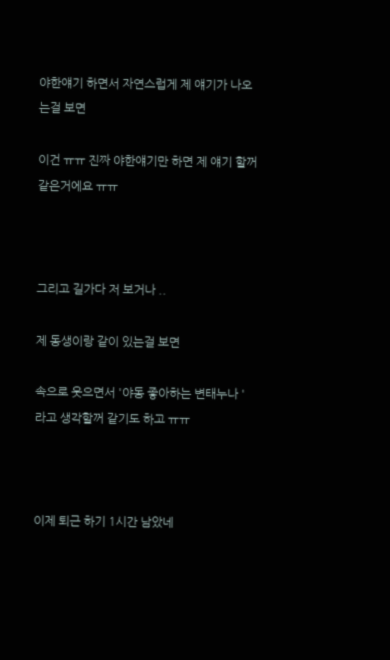야한얘기 하면서 자연스럽게 제 얘기가 나오는걸 보면

이건 ㅠㅠ 진짜 야한얘기만 하면 제 얘기 할꺼 같은거에요 ㅠㅠ



그리고 길가다 저 보거나 ..

제 동생이랑 같이 있는걸 보면

속으로 웃으면서 '야동 좋아하는 변태누나 ' 라고 생각할꺼 같기도 하고 ㅠㅠ



이제 퇴근 하기 1시간 남았네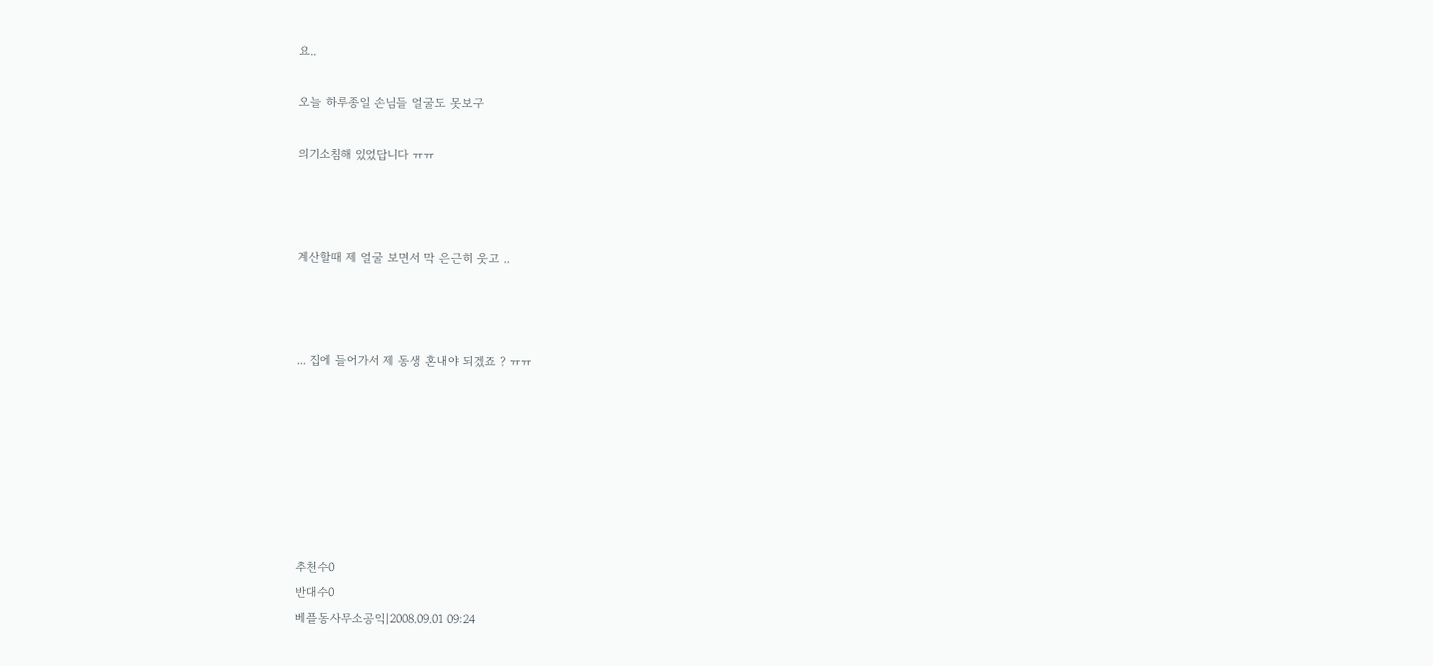요..

오늘 하루종일 손님들 얼굴도 못보구

의기소침해 있었답니다 ㅠㅠ



계산할때 제 얼굴 보면서 막 은근히 웃고 ..



... 집에 들어가서 제 동생 혼내야 되겠죠 ? ㅠㅠ







추천수0
반대수0
베플동사무소공익|2008.09.01 09:24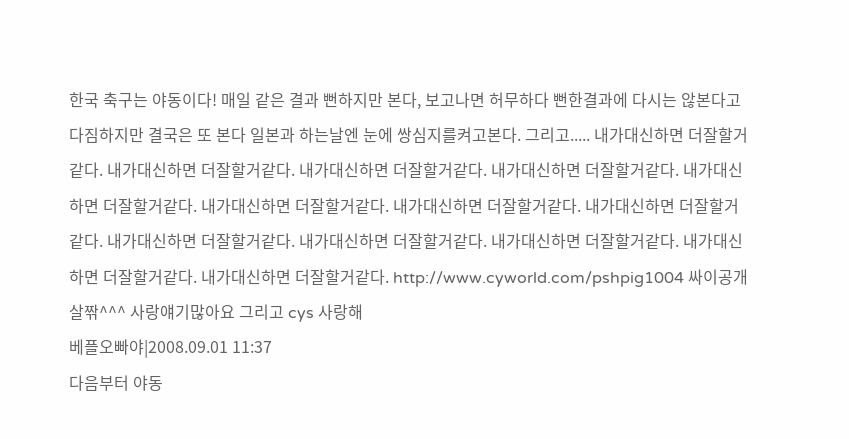한국 축구는 야동이다! 매일 같은 결과 뻔하지만 본다, 보고나면 허무하다 뻔한결과에 다시는 않본다고 다짐하지만 결국은 또 본다 일본과 하는날엔 눈에 쌍심지를켜고본다. 그리고..... 내가대신하면 더잘할거같다. 내가대신하면 더잘할거같다. 내가대신하면 더잘할거같다. 내가대신하면 더잘할거같다. 내가대신하면 더잘할거같다. 내가대신하면 더잘할거같다. 내가대신하면 더잘할거같다. 내가대신하면 더잘할거같다. 내가대신하면 더잘할거같다. 내가대신하면 더잘할거같다. 내가대신하면 더잘할거같다. 내가대신하면 더잘할거같다. 내가대신하면 더잘할거같다. http://www.cyworld.com/pshpig1004 싸이공개살짞^^^ 사랑얘기많아요 그리고 cys 사랑해
베플오빠야|2008.09.01 11:37
다음부터 야동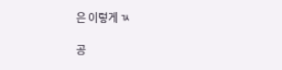은 이렇게 ㄳ

공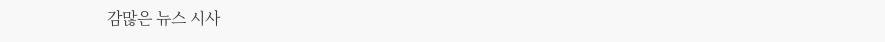감많은 뉴스 시사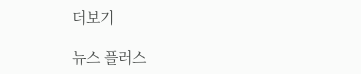더보기

뉴스 플러스